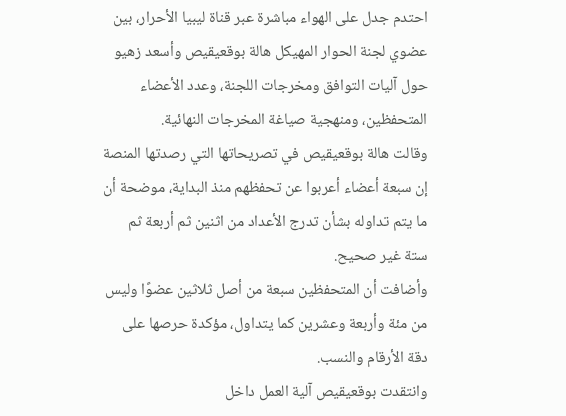احتدم جدل على الهواء مباشرة عبر قناة ليبيا الأحرار، بين عضوي لجنة الحوار المهيكل هالة بوقعيقيص وأسعد زهيو حول آليات التوافق ومخرجات اللجنة، وعدد الأعضاء المتحفظين، ومنهجية صياغة المخرجات النهائية.
وقالت هالة بوقعيقيص في تصريحاتها التي رصدتها المنصة إن سبعة أعضاء أعربوا عن تحفظهم منذ البداية، موضحة أن ما يتم تداوله بشأن تدرج الأعداد من اثنين ثم أربعة ثم ستة غير صحيح.
وأضافت أن المتحفظين سبعة من أصل ثلاثين عضوًا وليس من مئة وأربعة وعشرين كما يتداول، مؤكدة حرصها على دقة الأرقام والنسب.
وانتقدت بوقعيقيص آلية العمل داخل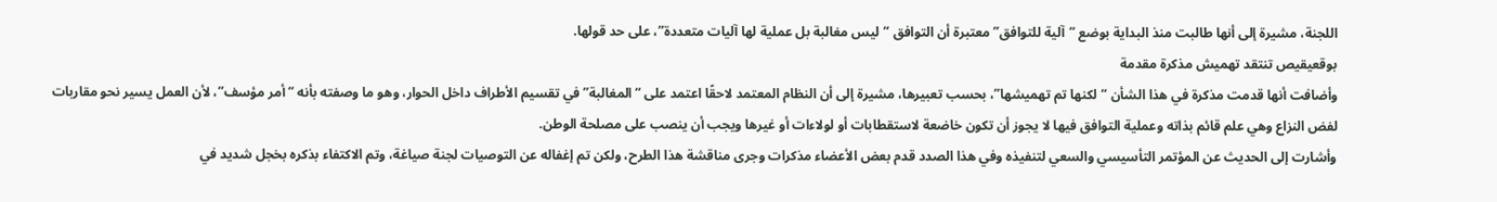اللجنة، مشيرة إلى أنها طالبت منذ البداية بوضع “آلية للتوافق” معتبرة أن التوافق “ليس مغالبة بل عملية لها آليات متعددة”، على حد قولها.
بوقعيقيص تنتقد تهميش مذكرة مقدمة
وأضافت أنها قدمت مذكرة في هذا الشأن “لكنها تم تهميشها”، بحسب تعبيرها، مشيرة إلى أن النظام المعتمد لاحقًا اعتمد على “المغالبة” في تقسيم الأطراف داخل الحوار، وهو ما وصفته بأنه “أمر مؤسف”، لأن العمل يسير نحو مقاربات لفض النزاع وهي علم قائم بذاته وعملية التوافق فيها لا يجوز أن تكون خاضعة لاستقطابات أو لولاءات أو غيرها ويجب أن ينصب على مصلحة الوطن.
وأشارت إلى الحديث عن المؤتمر التأسيسي والسعي لتنفيذه وفي هذا الصدد قدم بعض الأعضاء مذكرات وجرى مناقشة هذا الطرح، ولكن تم إغفاله عن التوصيات لجنة صياغة، وتم الاكتفاء بذكره بخجل شديد في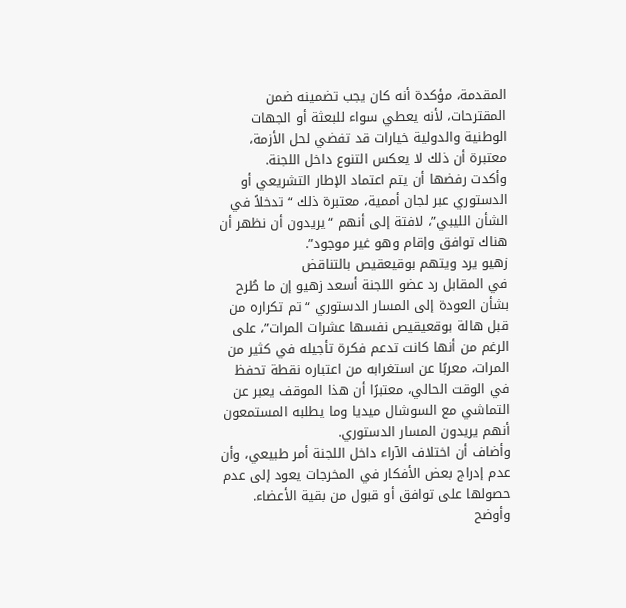المقدمة، مؤكدة أنه كان يجب تضمينه ضمن المقترحات، لأنه يعطي سواء للبعثة أو الجهات الوطنية والدولية خيارات قد تفضي لحل الأزمة، معتبرة أن ذلك لا يعكس التنوع داخل اللجنة.
وأكدت رفضها أن يتم اعتماد الإطار التشريعي أو الدستوري عبر لجان أممية، معتبرة ذلك “تدخلاً في الشأن الليبي”، لافتة إلى أنهم “يريدون أن نظهر أن هناك توافق وإقام وهو غير موجود”.
زهيو يرد ويتهم بوقيعقيص بالتناقض
في المقابل رد عضو اللجنة أسعد زهيو إن ما طُرح بشأن العودة إلى المسار الدستوري “تم تكراره من قبل هالة بوقعيقيص نفسها عشرات المرات”، على الرغم من أنها كانت تدعم فكرة تأجيله في كثير من المرات، معربًا عن استغرابه من اعتباره نقطة تحفظ في الوقت الحالي، معتبرًا أن هذا الموقف يعبر عن التماشي مع السوشال ميديا وما يطلبه المستمعون أنهم يريدون المسار الدستوري.
وأضاف أن اختلاف الآراء داخل اللجنة أمر طبيعي، وأن عدم إدراج بعض الأفكار في المخرجات يعود إلى عدم حصولها على توافق أو قبول من بقية الأعضاء.
وأوضح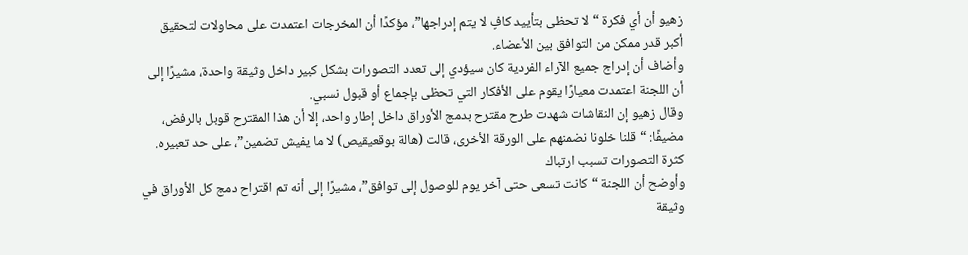زهيو أن أي فكرة “لا تحظى بتأييد كافٍ لا يتم إدراجها”، مؤكدًا أن المخرجات اعتمدت على محاولات لتحقيق أكبر قدر ممكن من التوافق بين الأعضاء.
وأضاف أن إدراج جميع الآراء الفردية كان سيؤدي إلى تعدد التصورات بشكل كبير داخل وثيقة واحدة، مشيرًا إلى أن اللجنة اعتمدت معيارًا يقوم على الأفكار التي تحظى بإجماع أو قبول نسبي.
وقال زهيو إن النقاشات شهدت طرح مقترح بدمج الأوراق داخل إطار واحد، إلا أن هذا المقترح قوبل بالرفض، مضيفًا: “قلنا خلونا نضمنهم على الورقة الأخرى، قالت (هالة بوقعيقيص) لا ما يفيش تضمين”، على حد تعبيره.
كثرة التصورات تسبب ارتباك
وأوضح أن اللجنة “كانت تسعى حتى آخر يوم للوصول إلى توافق”، مشيرًا إلى أنه تم اقتراح دمج كل الأوراق في وثيقة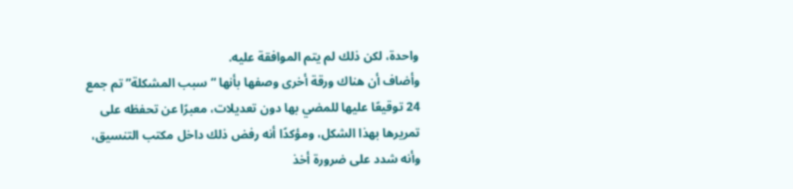واحدة، لكن ذلك لم يتم الموافقة عليه.
وأضاف أن هناك ورقة أخرى وصفها بأنها “سبب المشكلة” تم جمع 24 توقيعًا عليها للمضي بها دون تعديلات، معبرًا عن تحفظه على تمريرها بهذا الشكل، ومؤكدًا أنه رفض ذلك داخل مكتب التنسيق، وأنه شدد على ضرورة أخذ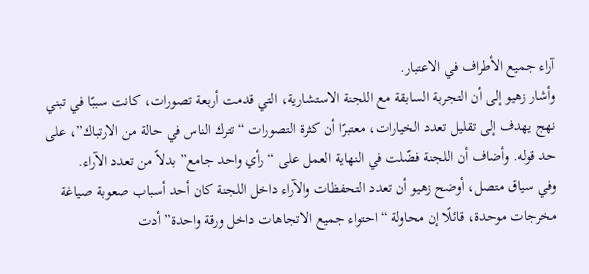آراء جميع الأطراف في الاعتبار.
وأشار زهيو إلى أن التجربة السابقة مع اللجنة الاستشارية، التي قدمت أربعة تصورات، كانت سببًا في تبني نهج يهدف إلى تقليل تعدد الخيارات، معتبرًا أن كثرة التصورات “تترك الناس في حالة من الارتباك”، على حد قوله. وأضاف أن اللجنة فضّلت في النهاية العمل على “رأي واحد جامع” بدلاً من تعدد الآراء.
وفي سياق متصل، أوضح زهيو أن تعدد التحفظات والآراء داخل اللجنة كان أحد أسباب صعوبة صياغة مخرجات موحدة، قائلًا إن محاولة “احتواء جميع الاتجاهات داخل ورقة واحدة” أدت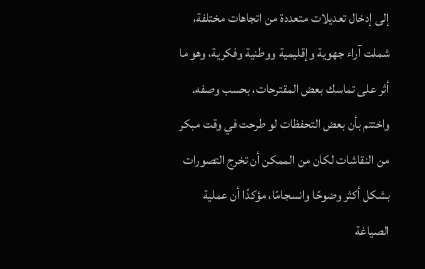إلى إدخال تعديلات متعددة من اتجاهات مختلفة، شملت آراء جهوية وإقليمية ووطنية وفكرية، وهو ما أثر على تماسك بعض المقترحات، بحسب وصفه.
واختتم بأن بعض التحفظات لو طرحت في وقت مبكر من النقاشات لكان من الممكن أن تخرج التصورات بشكل أكثر وضوحًا وانسجامًا، مؤكدًا أن عملية الصياغة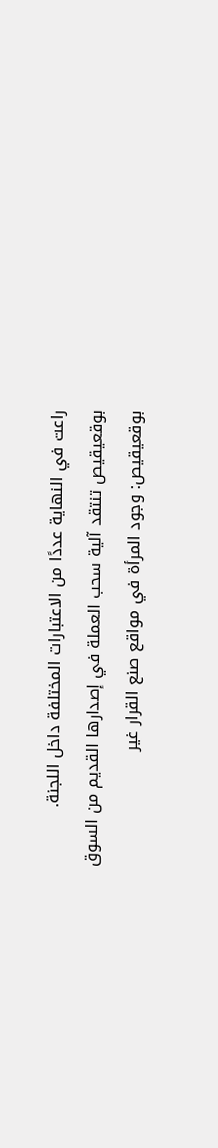راعت في النهاية عددًا من الاعتبارات المختلفة داخل اللجنة.
بوقعيقيص تنتقد آلية سحب العملة في إصدارها القديم من السوق
بوقعيقيص: وجود المرأة في مواقع صنع القرار غير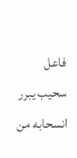فاعل
سحيب يبرر انسحابه من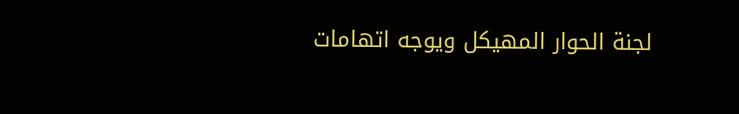لجنة الحوار المهيكل ويوجه اتهامات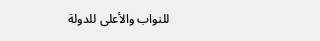للنواب والأعلى للدولة